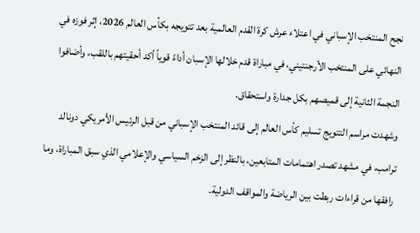نجح المنتخب الإسباني في اعتلاء عرش كرة القدم العالمية بعد تتويجه بكأس العالم 2026، إثر فوزه في النهائي على المنتخب الأرجنتيني، في مباراة قدم خلالها الإسبان أداءً قوياً أكد أحقيتهم باللقب، وأضافوا النجمة الثانية إلى قميصهم بكل جدارة واستحقاق.
وشهدت مراسم التتويج تسليم كأس العالم إلى قائد المنتخب الإسباني من قبل الرئيس الأمريكي دونالد ترامب، في مشهد تصدر اهتمامات المتابعين، بالنظر إلى الزخم السياسي والإعلامي الذي سبق المباراة، وما رافقها من قراءات ربطت بين الرياضة والمواقف الدولية.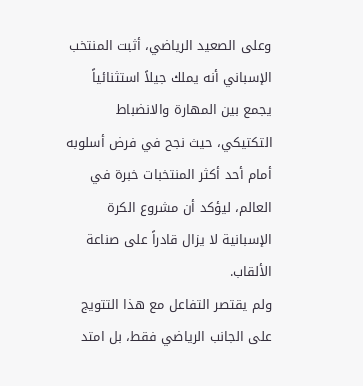وعلى الصعيد الرياضي، أثبت المنتخب الإسباني أنه يملك جيلاً استثنائياً يجمع بين المهارة والانضباط التكتيكي، حيث نجح في فرض أسلوبه أمام أحد أكثر المنتخبات خبرة في العالم، ليؤكد أن مشروع الكرة الإسبانية لا يزال قادراً على صناعة الألقاب.
ولم يقتصر التفاعل مع هذا التتويج على الجانب الرياضي فقط، بل امتد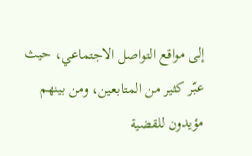إلى مواقع التواصل الاجتماعي، حيث عبّر كثير من المتابعين، ومن بينهم مؤيدون للقضية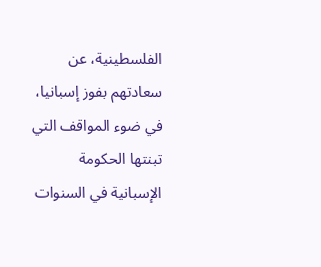الفلسطينية، عن سعادتهم بفوز إسبانيا، في ضوء المواقف التي تبنتها الحكومة الإسبانية في السنوات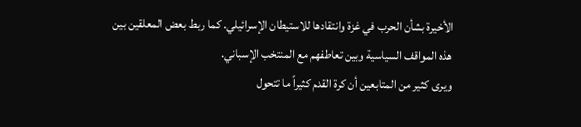الأخيرة بشأن الحرب في غزة وانتقادها للاستيطان الإسرائيلي. كما ربط بعض المعلقين بين هذه المواقف السياسية وبين تعاطفهم مع المنتخب الإسباني.
ويرى كثير من المتابعين أن كرة القدم كثيراً ما تتحول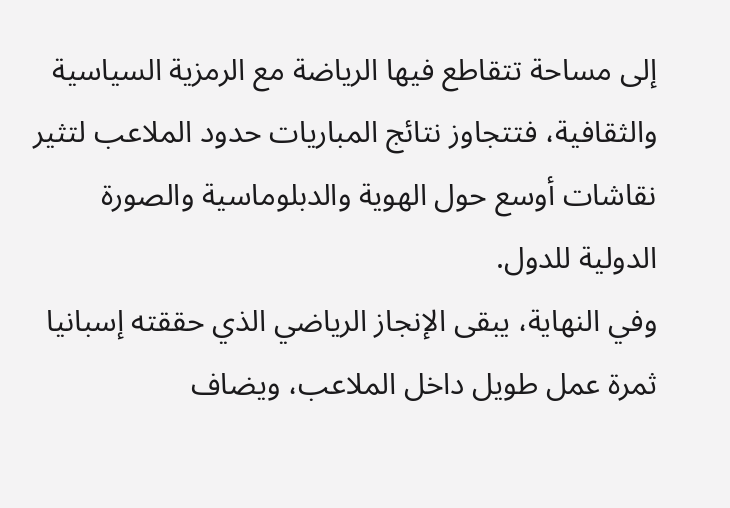إلى مساحة تتقاطع فيها الرياضة مع الرمزية السياسية والثقافية، فتتجاوز نتائج المباريات حدود الملاعب لتثير نقاشات أوسع حول الهوية والدبلوماسية والصورة الدولية للدول.
وفي النهاية، يبقى الإنجاز الرياضي الذي حققته إسبانيا ثمرة عمل طويل داخل الملاعب، ويضاف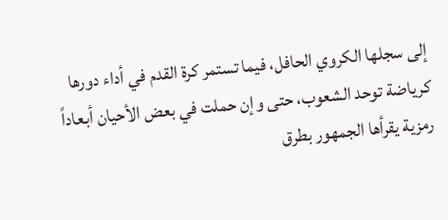إلى سجلها الكروي الحافل، فيما تستمر كرة القدم في أداء دورها كرياضة توحد الشعوب، حتى وإن حملت في بعض الأحيان أبعاداً رمزية يقرأها الجمهور بطرق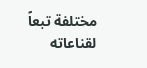مختلفة تبعاً لقناعاته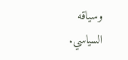وسياقه السياسي.